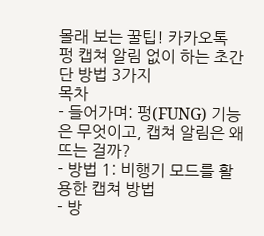몰래 보는 꿀팁! 카카오톡 펑 캡쳐 알림 없이 하는 초간단 방법 3가지
목차
- 들어가며: 펑(FUNG) 기능은 무엇이고, 캡쳐 알림은 왜 뜨는 걸까?
- 방법 1: 비행기 모드를 활용한 캡쳐 방법
- 방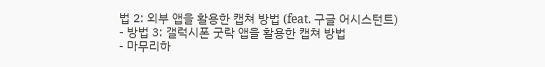법 2: 외부 앱을 활용한 캡쳐 방법 (feat. 구글 어시스턴트)
- 방법 3: 갤럭시폰 굿락 앱을 활용한 캡쳐 방법
- 마무리하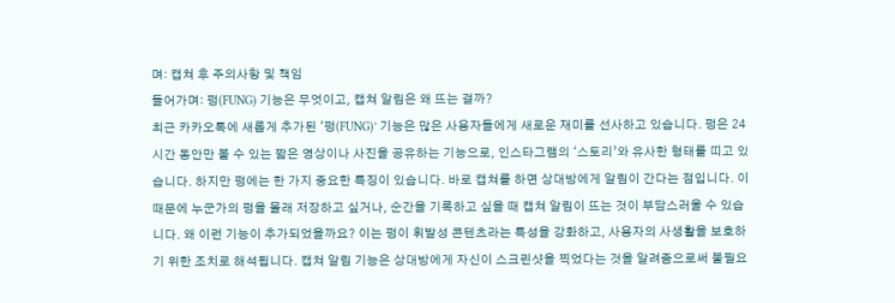며: 캡쳐 후 주의사항 및 책임
들어가며: 펑(FUNG) 기능은 무엇이고, 캡쳐 알림은 왜 뜨는 걸까?
최근 카카오톡에 새롭게 추가된 ‘펑(FUNG)’ 기능은 많은 사용자들에게 새로운 재미를 선사하고 있습니다. 펑은 24시간 동안만 볼 수 있는 짧은 영상이나 사진을 공유하는 기능으로, 인스타그램의 ‘스토리’와 유사한 형태를 띠고 있습니다. 하지만 펑에는 한 가지 중요한 특징이 있습니다. 바로 캡쳐를 하면 상대방에게 알림이 간다는 점입니다. 이 때문에 누군가의 펑을 몰래 저장하고 싶거나, 순간을 기록하고 싶을 때 캡쳐 알림이 뜨는 것이 부담스러울 수 있습니다. 왜 이런 기능이 추가되었을까요? 이는 펑이 휘발성 콘텐츠라는 특성을 강화하고, 사용자의 사생활을 보호하기 위한 조치로 해석됩니다. 캡쳐 알림 기능은 상대방에게 자신이 스크린샷을 찍었다는 것을 알려줌으로써 불필요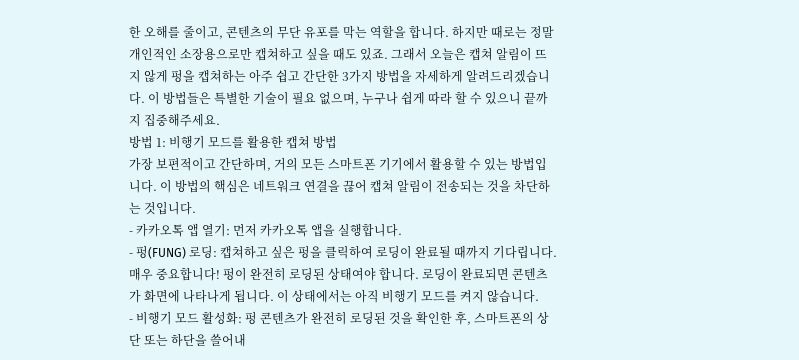한 오해를 줄이고, 콘텐츠의 무단 유포를 막는 역할을 합니다. 하지만 때로는 정말 개인적인 소장용으로만 캡쳐하고 싶을 때도 있죠. 그래서 오늘은 캡쳐 알림이 뜨지 않게 펑을 캡쳐하는 아주 쉽고 간단한 3가지 방법을 자세하게 알려드리겠습니다. 이 방법들은 특별한 기술이 필요 없으며, 누구나 쉽게 따라 할 수 있으니 끝까지 집중해주세요.
방법 1: 비행기 모드를 활용한 캡쳐 방법
가장 보편적이고 간단하며, 거의 모든 스마트폰 기기에서 활용할 수 있는 방법입니다. 이 방법의 핵심은 네트워크 연결을 끊어 캡쳐 알림이 전송되는 것을 차단하는 것입니다.
- 카카오톡 앱 열기: 먼저 카카오톡 앱을 실행합니다.
- 펑(FUNG) 로딩: 캡쳐하고 싶은 펑을 클릭하여 로딩이 완료될 때까지 기다립니다. 매우 중요합니다! 펑이 완전히 로딩된 상태여야 합니다. 로딩이 완료되면 콘텐츠가 화면에 나타나게 됩니다. 이 상태에서는 아직 비행기 모드를 켜지 않습니다.
- 비행기 모드 활성화: 펑 콘텐츠가 완전히 로딩된 것을 확인한 후, 스마트폰의 상단 또는 하단을 쓸어내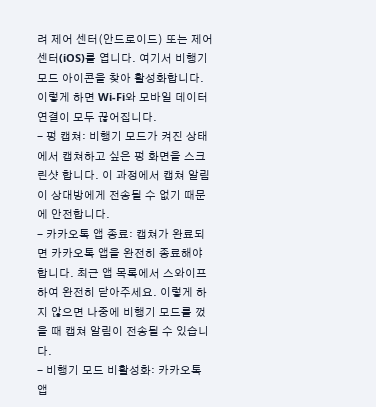려 제어 센터(안드로이드) 또는 제어 센터(iOS)를 엽니다. 여기서 비행기 모드 아이콘을 찾아 활성화합니다. 이렇게 하면 Wi-Fi와 모바일 데이터 연결이 모두 끊어집니다.
- 펑 캡쳐: 비행기 모드가 켜진 상태에서 캡쳐하고 싶은 펑 화면을 스크린샷 합니다. 이 과정에서 캡쳐 알림이 상대방에게 전송될 수 없기 때문에 안전합니다.
- 카카오톡 앱 종료: 캡쳐가 완료되면 카카오톡 앱을 완전히 종료해야 합니다. 최근 앱 목록에서 스와이프하여 완전히 닫아주세요. 이렇게 하지 않으면 나중에 비행기 모드를 껐을 때 캡쳐 알림이 전송될 수 있습니다.
- 비행기 모드 비활성화: 카카오톡 앱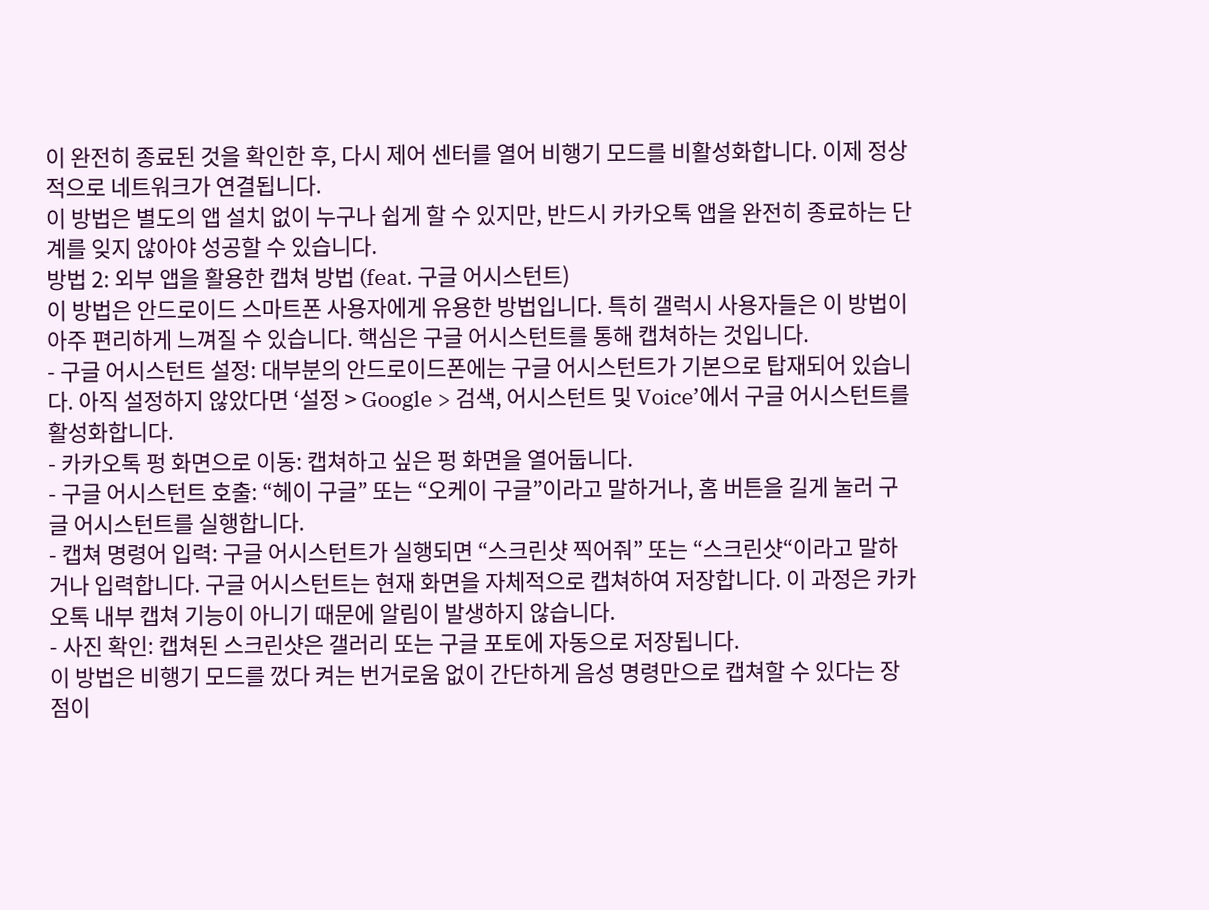이 완전히 종료된 것을 확인한 후, 다시 제어 센터를 열어 비행기 모드를 비활성화합니다. 이제 정상적으로 네트워크가 연결됩니다.
이 방법은 별도의 앱 설치 없이 누구나 쉽게 할 수 있지만, 반드시 카카오톡 앱을 완전히 종료하는 단계를 잊지 않아야 성공할 수 있습니다.
방법 2: 외부 앱을 활용한 캡쳐 방법 (feat. 구글 어시스턴트)
이 방법은 안드로이드 스마트폰 사용자에게 유용한 방법입니다. 특히 갤럭시 사용자들은 이 방법이 아주 편리하게 느껴질 수 있습니다. 핵심은 구글 어시스턴트를 통해 캡쳐하는 것입니다.
- 구글 어시스턴트 설정: 대부분의 안드로이드폰에는 구글 어시스턴트가 기본으로 탑재되어 있습니다. 아직 설정하지 않았다면 ‘설정 > Google > 검색, 어시스턴트 및 Voice’에서 구글 어시스턴트를 활성화합니다.
- 카카오톡 펑 화면으로 이동: 캡쳐하고 싶은 펑 화면을 열어둡니다.
- 구글 어시스턴트 호출: “헤이 구글” 또는 “오케이 구글”이라고 말하거나, 홈 버튼을 길게 눌러 구글 어시스턴트를 실행합니다.
- 캡쳐 명령어 입력: 구글 어시스턴트가 실행되면 “스크린샷 찍어줘” 또는 “스크린샷“이라고 말하거나 입력합니다. 구글 어시스턴트는 현재 화면을 자체적으로 캡쳐하여 저장합니다. 이 과정은 카카오톡 내부 캡쳐 기능이 아니기 때문에 알림이 발생하지 않습니다.
- 사진 확인: 캡쳐된 스크린샷은 갤러리 또는 구글 포토에 자동으로 저장됩니다.
이 방법은 비행기 모드를 껐다 켜는 번거로움 없이 간단하게 음성 명령만으로 캡쳐할 수 있다는 장점이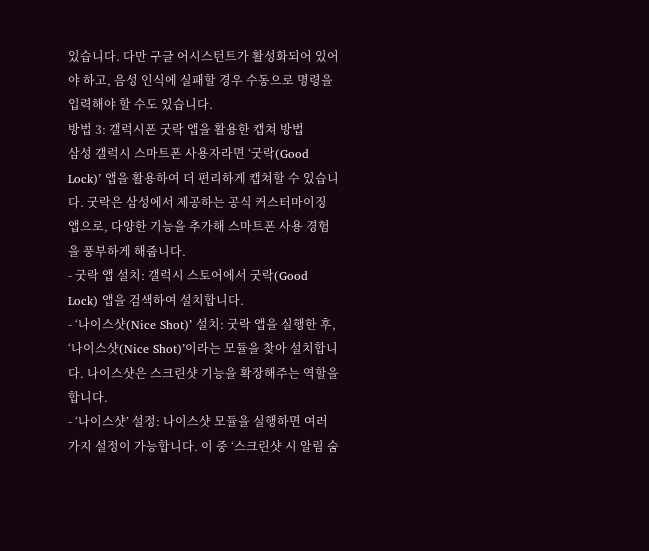있습니다. 다만 구글 어시스턴트가 활성화되어 있어야 하고, 음성 인식에 실패할 경우 수동으로 명령을 입력해야 할 수도 있습니다.
방법 3: 갤럭시폰 굿락 앱을 활용한 캡쳐 방법
삼성 갤럭시 스마트폰 사용자라면 ‘굿락(Good Lock)’ 앱을 활용하여 더 편리하게 캡쳐할 수 있습니다. 굿락은 삼성에서 제공하는 공식 커스터마이징 앱으로, 다양한 기능을 추가해 스마트폰 사용 경험을 풍부하게 해줍니다.
- 굿락 앱 설치: 갤럭시 스토어에서 굿락(Good Lock) 앱을 검색하여 설치합니다.
- ‘나이스샷(Nice Shot)’ 설치: 굿락 앱을 실행한 후, ‘나이스샷(Nice Shot)’이라는 모듈을 찾아 설치합니다. 나이스샷은 스크린샷 기능을 확장해주는 역할을 합니다.
- ‘나이스샷’ 설정: 나이스샷 모듈을 실행하면 여러 가지 설정이 가능합니다. 이 중 ‘스크린샷 시 알림 숨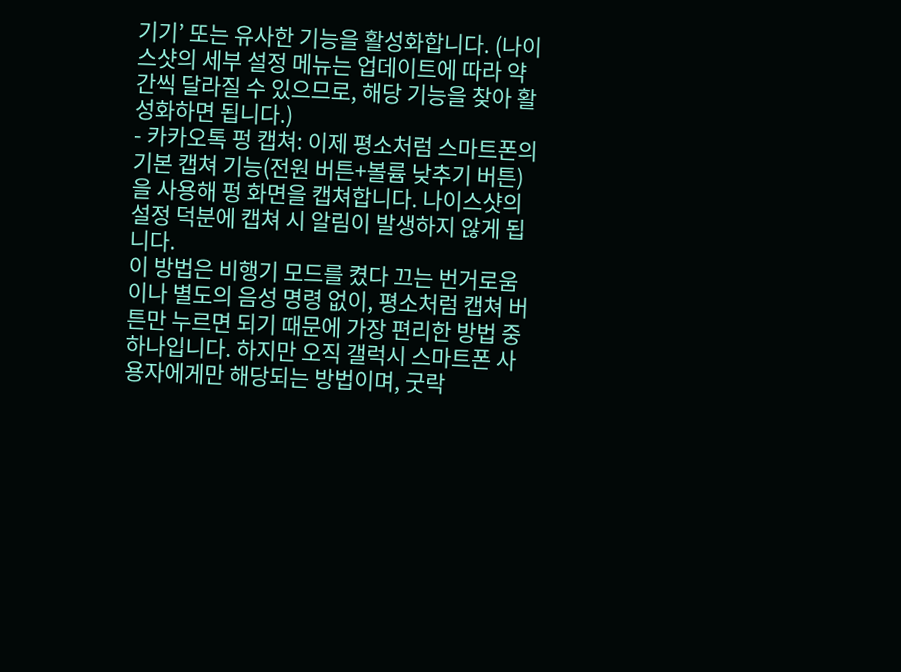기기’ 또는 유사한 기능을 활성화합니다. (나이스샷의 세부 설정 메뉴는 업데이트에 따라 약간씩 달라질 수 있으므로, 해당 기능을 찾아 활성화하면 됩니다.)
- 카카오톡 펑 캡쳐: 이제 평소처럼 스마트폰의 기본 캡쳐 기능(전원 버튼+볼륨 낮추기 버튼)을 사용해 펑 화면을 캡쳐합니다. 나이스샷의 설정 덕분에 캡쳐 시 알림이 발생하지 않게 됩니다.
이 방법은 비행기 모드를 켰다 끄는 번거로움이나 별도의 음성 명령 없이, 평소처럼 캡쳐 버튼만 누르면 되기 때문에 가장 편리한 방법 중 하나입니다. 하지만 오직 갤럭시 스마트폰 사용자에게만 해당되는 방법이며, 굿락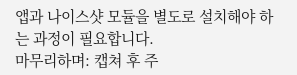앱과 나이스샷 모듈을 별도로 설치해야 하는 과정이 필요합니다.
마무리하며: 캡쳐 후 주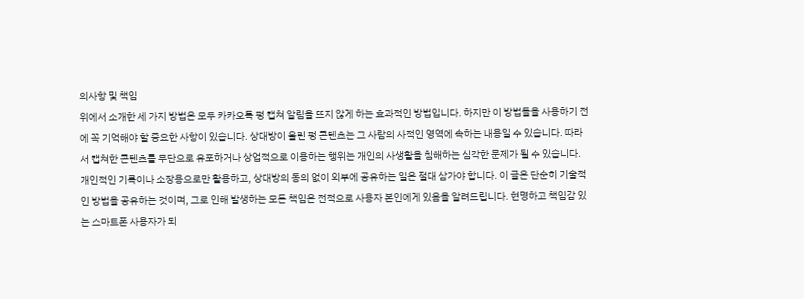의사항 및 책임
위에서 소개한 세 가지 방법은 모두 카카오톡 펑 캡쳐 알림을 뜨지 않게 하는 효과적인 방법입니다. 하지만 이 방법들을 사용하기 전에 꼭 기억해야 할 중요한 사항이 있습니다. 상대방이 올린 펑 콘텐츠는 그 사람의 사적인 영역에 속하는 내용일 수 있습니다. 따라서 캡쳐한 콘텐츠를 무단으로 유포하거나 상업적으로 이용하는 행위는 개인의 사생활을 침해하는 심각한 문제가 될 수 있습니다. 개인적인 기록이나 소장용으로만 활용하고, 상대방의 동의 없이 외부에 공유하는 일은 절대 삼가야 합니다. 이 글은 단순히 기술적인 방법을 공유하는 것이며, 그로 인해 발생하는 모든 책임은 전적으로 사용자 본인에게 있음을 알려드립니다. 현명하고 책임감 있는 스마트폰 사용자가 되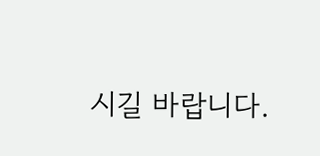시길 바랍니다.